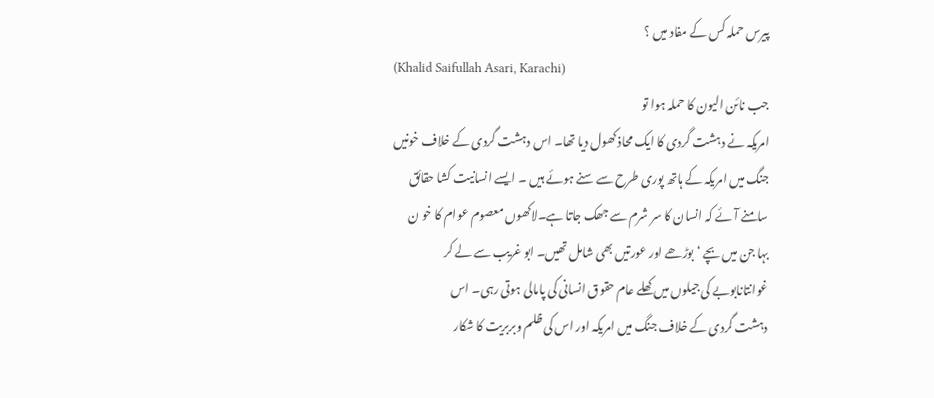پیرس حملہ کس کے مفاد میں ؟
(Khalid Saifullah Asari, Karachi)
جب نائن الیون کا حملہ ہوا تو
امریکہ نے دہشت گردی کا ایک محاذ کھول دیا تھا۔ اس دہشت گردی کے خلاف خونيں
جنگ میں امریکہ کے ہاتھ پوری طرح سے سنے ہوئے ہیں ۔ ایسے انسانیت کشا حقائق
سامنے آئے کہ انسان کا سر شرم سے جھک جاتا ہے۔لاکھوں معصوم عوام کا خو ن
بہا جن میں بچے ‘بوڑھے اور عورتیں بھی شامل تھیں۔ ابو غریب سے لے کر
غوانتانابوبے کی جیلوں میں کھلے عام حقوق انسانی کی پامالی ہوتی رہی۔ اس
دہشت گردی کے خلاف جنگ میں امریکہ اور اس کی ظلم وبربریت کا شکار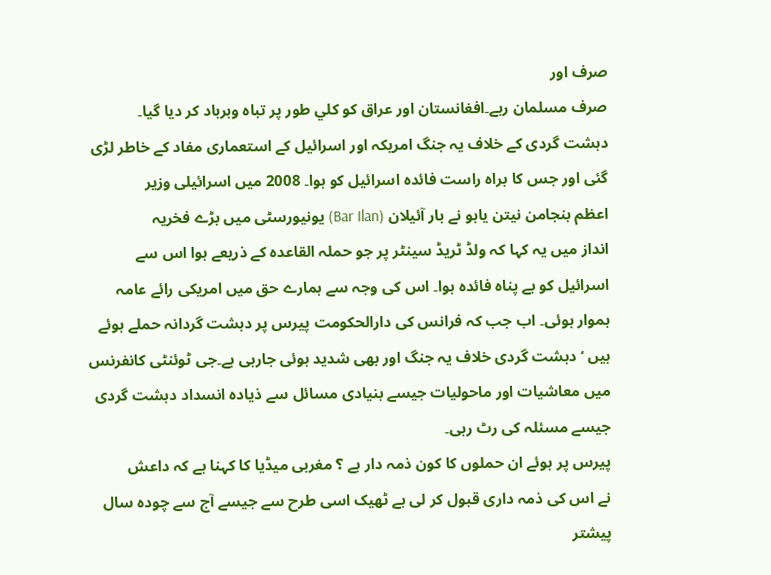صرف اور
صرف مسلمان رہے۔افغانستان اور عراق کو کلي طور پر تباہ وبرباد کر دیا گیا۔
دہشت گردی کے خلاف یہ جنگ امریکہ اور اسرائیل کے استعماری مفاد کے خاطر لڑی
گئی اور جس کا براہ راست فائدہ اسرائیل کو ہوا۔ 2008 میں اسرائیلی وزیر
اعظم بنجامن نیتن یاہو نے بار آئیلان (Bar Ilan) یونیورسٹی میں بڑے فخریہ
انداز میں یہ کہا کہ ولڈ ٹریڈ سینٹر پر جو حملہ القاعدہ کے ذریعے ہوا اس سے
اسرائیل کو بے پناہ فائدہ ہوا۔ اس کی وجہ سے ہمارے حق میں امریکی رائے عامہ
ہموار ہوئی۔ اب جب کہ فرانس کی دارالحکومت پیرس پر دہشت گردانہ حملے ہوئے
ہیں ‘ دہشت گردی خلاف یہ جنگ اور بھی شدید ہوئی جارہی ہے۔جی ٹوئنٹی کانفرنس
میں معاشیات اور ماحولیات جیسے بنیادی مسائل سے ذیادہ انسداد دہشت گردی
جیسے مسئلہ کی رٹ رہی۔
پیرس پر ہوئے ان حملوں کا کون ذمہ دار ہے ؟ مغربی میڈیا کا کہنا ہے کہ داعش
نے اس کی ذمہ داری قبول کر لی ہے ٹھیک اسی طرح سے جیسے آج سے چودہ سال
پیشتر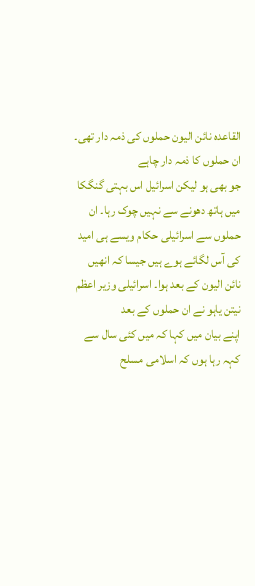القاعدہ نائن الیون حملوں کی ذمہ دار تھی۔ ان حملوں کا ذمہ دار چاہے
جو بھی ہو لیکن اسرائیل اس بہتی گنگکا میں ہاتھ دھونے سے نہیں چوک رہا۔ ان
حملوں سے اسرائیلی حکام ویسے ہی امید کی آس لگائے ہوے ہیں جیسا کہ انھیں
نائن الیون کے بعد ہوا۔ اسرائیلی وزیر اعظم نیتن یاہو نے ان حملوں کے بعد
اپنے بیان میں کہا کہ میں کئی سال سے کہہ رہا ہوں کہ اسلامی مسلح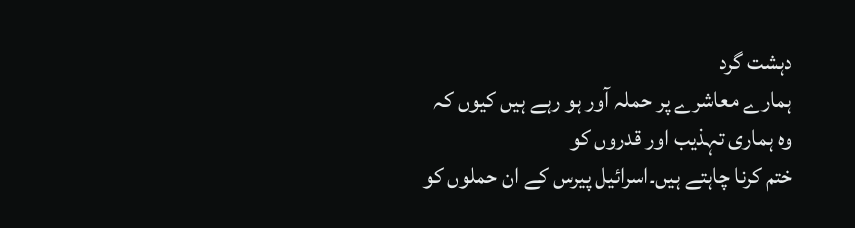دہشت گرد
ہمارے معاشرے پر حملہ آور ہو رہے ہیں کیوں کہ وہ ہماری تہذیب اور قدروں کو
ختم کرنا چاہتے ہیں۔اسرائیل پیرس کے ان حملوں کو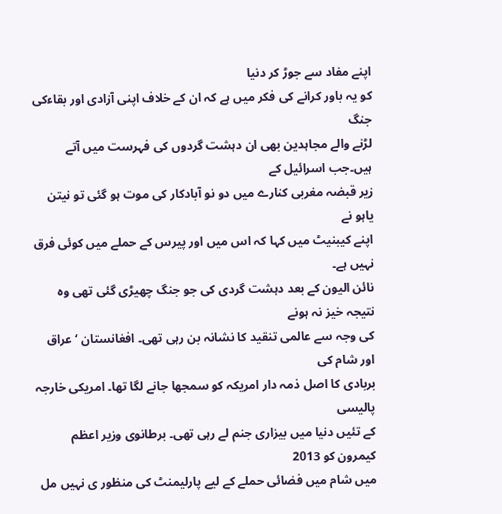اپنے مفاد سے جوڑ کر دنیا
کو یہ باور کرانے کی فکر میں ہے کہ ان کے خلاف اپنی آزادی اور بقاءکی جنگ
لڑنے والے مجاہدین بھی ان دہشت گردوں کی فہرست میں آتے ہیں۔جب اسرائیل کے
زیر قبضہ مغربی کنارے میں دو نو آبادکار کی موت ہو گئی تو نیتن یاہو نے
اپنے کیبنیٹ میں کہا کہ اس میں اور پیرس کے حملے میں کوئی فرق نہیں ہے۔
نائن الیون کے بعد دہشت گردی کی جو جنگ چھیڑی گئی تھی وہ نتیجہ خیز نہ ہونے
کی وجہ سے عالمی تنقید کا نشانہ بن رہی تھی۔ افغانستان ‘ عراق اور شام کی
بربادی کا اصل ذمہ دار امریکہ کو سمجھا جانے لگا تھا۔ امریکی خارجہ پالیسی
کے تئیں دنیا میں بیزاری جنم لے رہی تھی۔ برطانوی وزیر اعظم کیمرون کو 2013
میں شام میں فضائی حملے کے لیے پارلیمنٹ کی منظور ی نہیں مل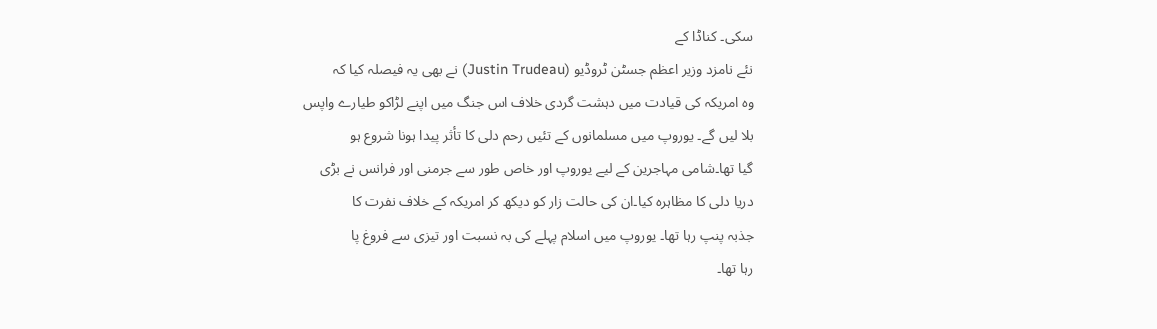سکی۔ کناڈا کے
نئے نامزد وزیر اعظم جسٹن ٹروڈیو (Justin Trudeau) نے بھی یہ فیصلہ کیا کہ
وہ امریکہ کی قیادت میں دہشت گردی خلاف اس جنگ میں اپنے لڑاکو طیارے واپس
بلا لیں گے۔ یوروپ میں مسلمانوں کے تئیں رحم دلی کا تأثر پیدا ہونا شروع ہو
گیا تھا۔شامی مہاجرین کے لیے یوروپ اور خاص طور سے جرمنی اور فرانس نے بڑی
دریا دلی کا مظاہرہ کیا۔ان کی حالت زار کو دیکھ کر امریکہ کے خلاف نفرت کا
جذبہ پنپ رہا تھا۔ یوروپ میں اسلام پہلے کی بہ نسبت اور تیزی سے فروغ پا
رہا تھا۔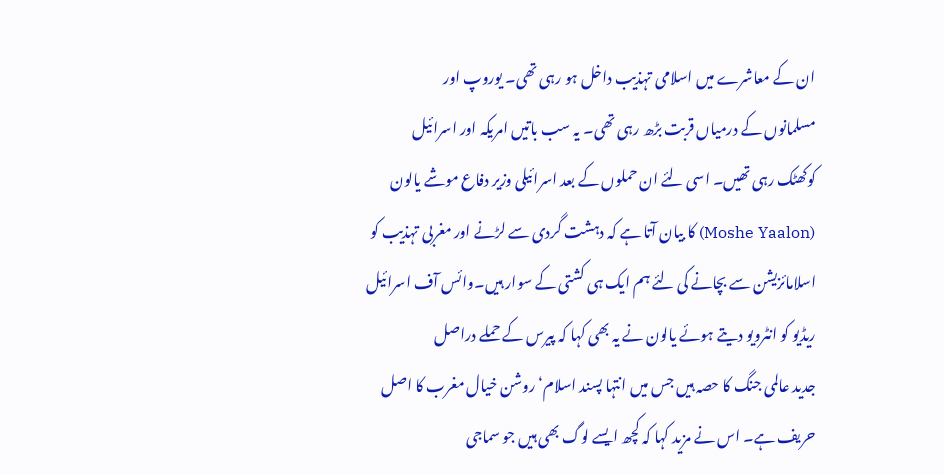ان کے معاشرے میں اسلامی تہذیب داخل ہو رہی تھی۔ یوروپ اور
مسلمانوں کے درمیاں قربت بڑھ رہی تھی۔ یہ سب باتیں امریکہ اور اسرائیل
کوکھٹک رہی تھیں۔ اسی لئے ان حملوں کے بعد اسرائیلی وزیر دفاع موشے یالون
(Moshe Yaalon) کا بیان آتا ہے کہ دہشت گردی سے لڑنے اور مغربی تہذیب کو
اسلامائزیشن سے بچانے کی لئے ہم ایک ہی کشتی کے سوار ہیں۔وائس آف اسرائیل
ریڈیو کو انٹرویو دیتے ہوئے یالون نے یہ بھی کہا کہ پیرس کے حملے دراصل
جدید عالمی جنگ کا حصہ ہیں جس میں انتہا پسند اسلام‘ روشن خیال مغرب کا اصل
حریف ہے۔ اس نے مزید کہا کہ کچھ ایسے لوگ بھی ہیں جو سماجی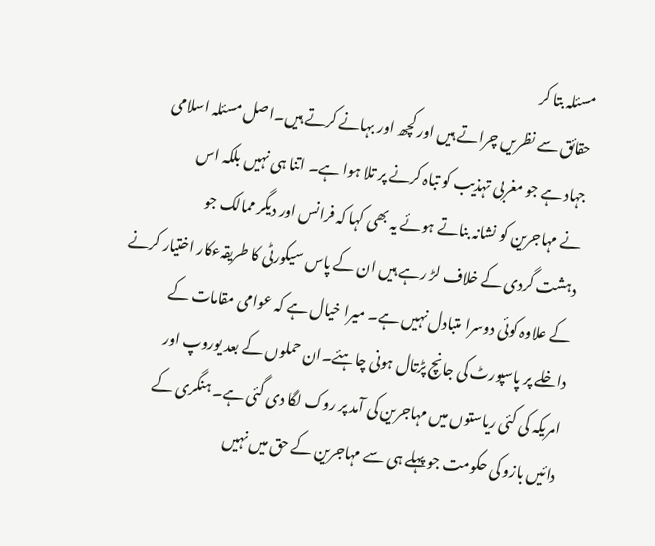مسئلہ بتا کر
حقائق سے نظریں چراتے ہیں اور کچھ اور بہانے کرتے ہیں۔اصل مسئلہ اسلامی
جہاد ہے جو مغربی تہذیب کو تباہ کرنے پر تلا ہوا ہے۔ اتنا ہی نہیں بلکہ اس
نے مہاجرین کو نشانہ بناتے ہوئے یہ بھی کہا کہ فرانس اور دیگر ممالک جو
دہشت گردی کے خلاف لڑ رہے ہیں ان کے پاس سیکورٹی کا طریقہءکار اختیار کرنے
کے علاوہ کوئی دوسرا متبادل نہیں ہے۔ میرا خیال ہے کہ عوامی مقامات کے
داخلے پر پاسپورٹ کی جانچ پڑتال ہونی چاہئے۔ان حملوں کے بعد یوروپ اور
امریکہ کی کئی ریاستوں میں مہاجرین کی آمد پر روک لگا دی گئی ہے۔ ہنگری کے
دائیں بازو کی حکومت جو پہلے ہی سے مہاجرین کے حق میں نہیں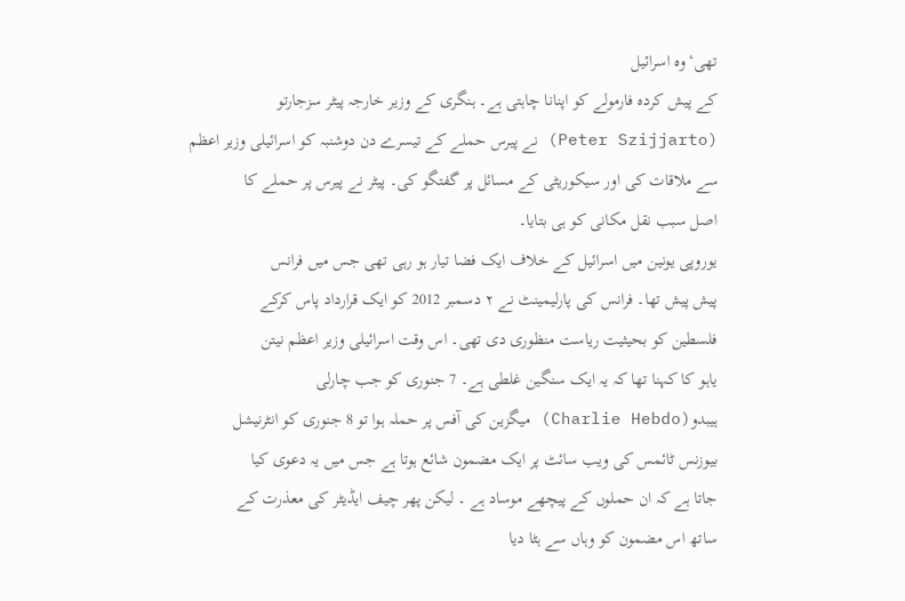تھی‘ وہ اسرائیل
کے پیش کردہ فارمولے کو اپنانا چاہتی ہے۔ ہنگری کے وزیر خارجہ پیٹر سزجارتو
(Peter Szijjarto) نے پیرس حملے کے تیسرے دن دوشنبہ کو اسرائیلی وزیر اعظم
سے ملاقات کی اور سیکوریٹی کے مسائل پر گفتگو کی۔ پیٹر نے پیرس پر حملے کا
اصل سبب نقل مکانی کو ہی بتایا۔
یوروپی یونین میں اسرائیل کے خلاف ایک فضا تیار ہو رہی تھی جس میں فرانس
پیش پیش تھا۔ فرانس کی پارلیمینٹ نے ۲ دسمبر 2012 کو ایک قرارداد پاس کرکے
فلسطین کو بحیثیت ریاست منظوری دی تھی۔ اس وقت اسرائیلی وزیر اعظم نیتن
یاہو کا کہنا تھا کہ یہ ایک سنگین غلطی ہے۔ 7 جنوری کو جب چارلی
ہیبدو(Charlie Hebdo) میگزین کی آفس پر حملہ ہوا تو 8 جنوری کو انٹرنیشل
بیوزنس ٹائمس کی ویب سائٹ پر ایک مضمون شائع ہوتا ہے جس میں یہ دعوی کیا
جاتا ہے کہ ان حملوں کے پیچھے موساد ہے ۔ لیکن پھر چیف ایڈیٹر کی معذرت کے
ساتھ اس مضمون کو وہاں سے ہٹا دیا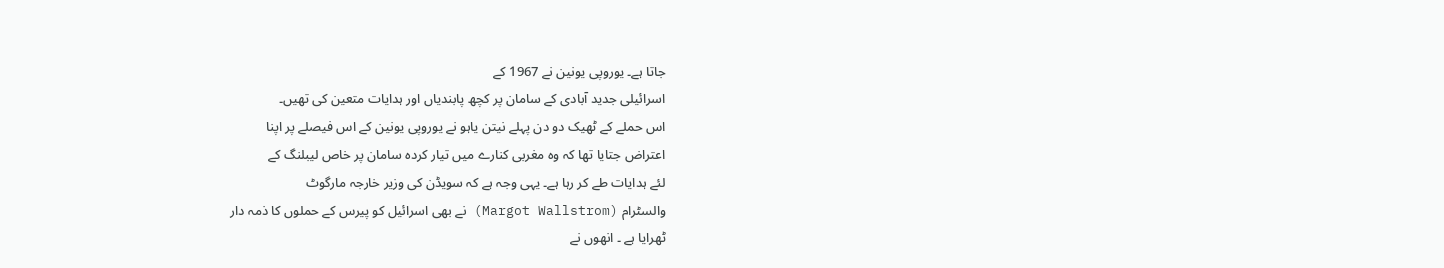جاتا ہے۔ یوروپی یونین نے 1967 کے
اسرائیلی جدید آبادی کے سامان پر کچھ پابندیاں اور ہدایات متعین کی تھیں۔
اس حملے کے ٹھیک دو دن پہلے نیتن یاہو نے یوروپی یونین کے اس فیصلے پر اپنا
اعتراض جتایا تھا کہ وہ مغربی کنارے میں تیار کردہ سامان پر خاص لیبلنگ کے
لئے ہدایات طے کر رہا ہے۔ یہی وجہ ہے کہ سویڈن کی وزیر خارجہ مارگوٹ
والسٹرام (Margot Wallstrom) نے بھی اسرائیل کو پیرس کے حملوں کا ذمہ دار
ٹھرایا ہے ۔ انھوں نے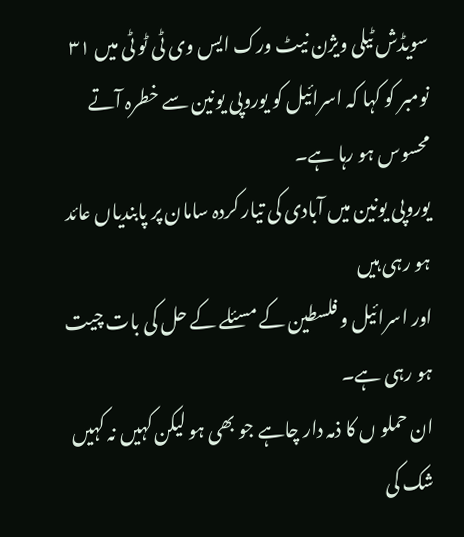سویڈش ٹیلی ویژن نیٹ ورک ایس وی ٹی ٹو ٹی میں ۳۱
نومبر کو کہا کہ اسرائیل کو یوروپی یونین سے خطرہ آتے محسوس ہو رہا ہے۔
یوروپی یونین میں آبادی کی تیار کردہ سامان پر پابندیاں عائد ہو رہی ہیں
اور اسرائیل و فلسطین کے مسئلے کے حل کی بات چیت ہو رہی ہے۔
ان حملو ں کا ذمہ دار چاہے جو بھی ہو لیکن کہیں نہ کہیں شک کی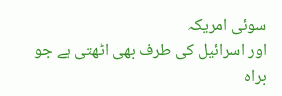سوئی امریکہ
اور اسرائیل کی طرف بھی اٹھتی ہے جو براہ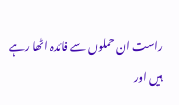راست ان حملوں سے فائدہ اٹھا رہے
ہیں اور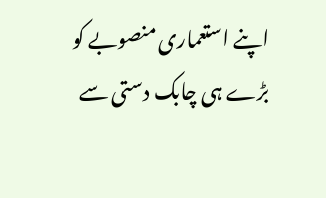اپنے استعماری منصوبے کو بڑے ہی چابک دستی سے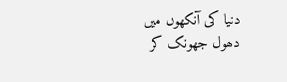دنیا کی آنکھوں میں
دھول جھونک کر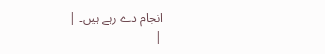انجام دے رہے ہیں۔ |
|